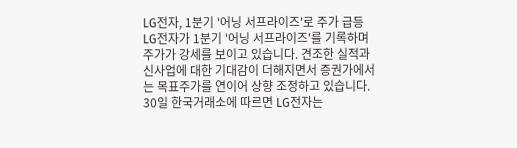LG전자, 1분기 '어닝 서프라이즈'로 주가 급등LG전자가 1분기 '어닝 서프라이즈'를 기록하며 주가가 강세를 보이고 있습니다. 견조한 실적과 신사업에 대한 기대감이 더해지면서 증권가에서는 목표주가를 연이어 상향 조정하고 있습니다. 30일 한국거래소에 따르면 LG전자는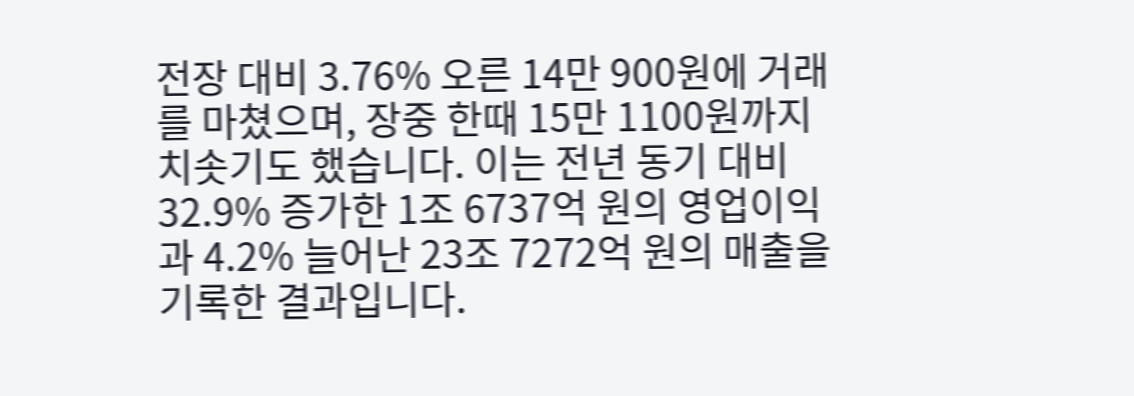전장 대비 3.76% 오른 14만 900원에 거래를 마쳤으며, 장중 한때 15만 1100원까지 치솟기도 했습니다. 이는 전년 동기 대비 32.9% 증가한 1조 6737억 원의 영업이익과 4.2% 늘어난 23조 7272억 원의 매출을 기록한 결과입니다.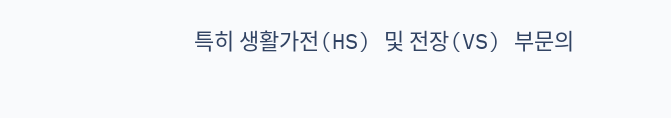특히 생활가전(HS) 및 전장(VS) 부문의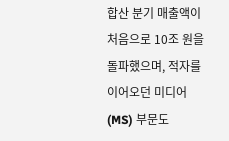합산 분기 매출액이 처음으로 10조 원을 돌파했으며, 적자를 이어오던 미디어(MS) 부문도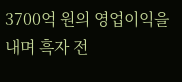3700억 원의 영업이익을 내며 흑자 전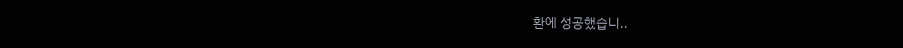환에 성공했습니..